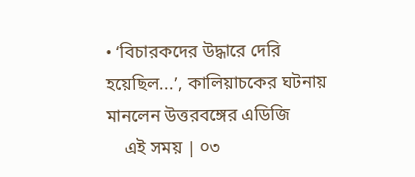• ‘বিচারকদের উদ্ধারে দেরি হয়েছিল...’, কালিয়াচকের ঘটনায় মানলেন উত্তরবঙ্গের এডিজি
    এই সময় | ০৩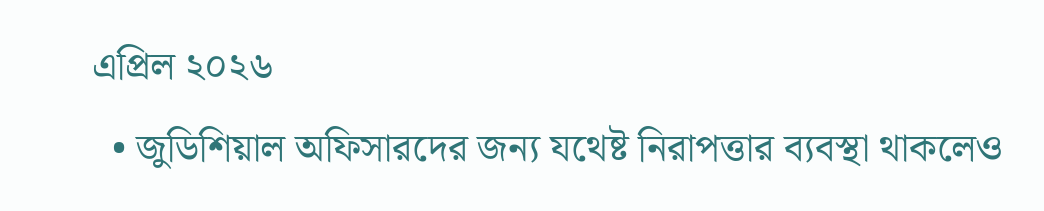এপ্রিল ২০২৬
  • জুডিশিয়াল অফিসারদের জন্য যথেষ্ট নিরাপত্তার ব্যবস্থা থাকলেও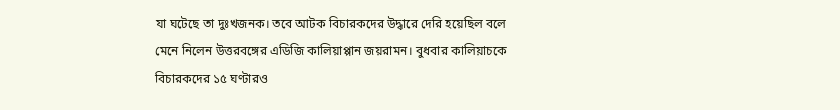যা ঘটেছে তা দুঃখজনক। তবে আটক বিচারকদের উদ্ধারে দেরি হয়েছিল বলে মেনে নিলেন উত্তরবঙ্গের এডিজি কালিয়াপ্পান জয়রামন। বুধবার কালিয়াচকে বিচারকদের ১৫ ঘণ্টারও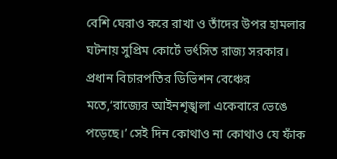বেশি ঘেরাও করে রাখা ও তাঁদের উপর হামলার ঘটনায় সুপ্রিম কোর্টে ভর্ৎসিত রাজ্য সরকার। প্রধান বিচারপতির ডিভিশন বেঞ্চের মতে,‘রাজ্যের আইনশৃঙ্খলা একেবারে ভেঙে পড়েছে।’ সেই দিন কোথাও না কোথাও যে ফাঁক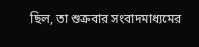ছিল, তা শুক্রবার সংবাদমাধ্যমের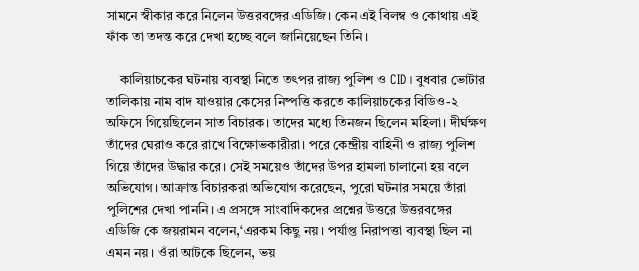সামনে স্বীকার করে নিলেন উত্তরবঙ্গের এডিজি। কেন এই বিলম্ব ও কোথায় এই ফাঁক তা তদন্ত করে দেখা হচ্ছে বলে জানিয়েছেন তিনি।

    কালিয়াচকের ঘটনায় ব্যবস্থা নিতে তৎপর রাজ্য পুলিশ ও CID। বুধবার ভোটার তালিকায় নাম বাদ যাওয়ার কেসের নিষ্পত্তি করতে কালিয়াচকের বিডিও-২ অফিসে গিয়েছিলেন সাত বিচারক। তাদের মধ্যে তিনজন ছিলেন মহিলা। দীর্ঘক্ষণ তাঁদের ঘেরাও করে রাখে বিক্ষোভকারীরা। পরে কেন্দ্রীয় বাহিনী ও রাজ্য পুলিশ গিয়ে তাঁদের উদ্ধার করে। সেই সময়েও তাঁদের উপর হামলা চালানো হয় বলে অভিযোগ। আক্রান্ত বিচারকরা অভিযোগ করেছেন, পুরো ঘটনার সময়ে তাঁরা পুলিশের দেখা পাননি। এ প্রসঙ্গে সাংবাদিকদের প্রশ্নের উত্তরে উত্তরবঙ্গের এডিজি কে জয়রামন বলেন,‘এরকম কিছু নয়। পর্যাপ্ত নিরাপত্তা ব্যবস্থা ছিল না এমন নয়। ওঁরা আটকে ছিলেন, ভয়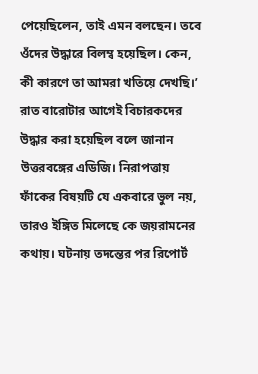পেয়েছিলেন, তাই এমন বলছেন। তবে ওঁদের উদ্ধারে বিলম্ব হয়েছিল। কেন, কী কারণে তা আমরা খতিয়ে দেখছি।’ রাত বারোটার আগেই বিচারকদের উদ্ধার করা হয়েছিল বলে জানান উত্তরবঙ্গের এডিজি। নিরাপত্তায় ফাঁকের বিষয়টি যে একবারে ভুল নয়, তারও ইঙ্গিত মিলেছে কে জয়রামনের কথায়। ঘটনায় তদন্তের পর রিপোর্ট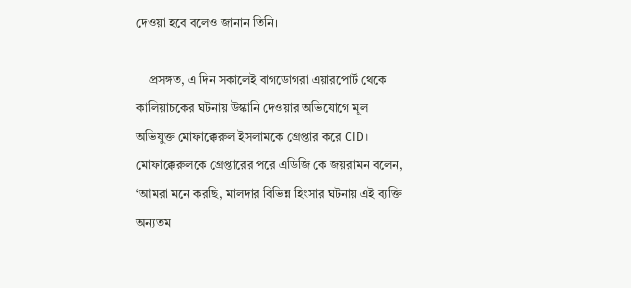দেওয়া হবে বলেও জানান তিনি।

    প্রসঙ্গত, এ দিন সকালেই বাগডোগরা এয়ারপোর্ট থেকে কালিয়াচকের ঘটনায় উস্কানি দেওয়ার অভিযোগে মূল অভিযুক্ত মোফাক্কেরুল ইসলামকে গ্রেপ্তার করে CID। মোফাক্কেরুলকে গ্রেপ্তারের পরে এডিজি কে জয়রামন বলেন, ‘আমরা মনে করছি, মালদার বিভিন্ন হিংসার ঘটনায় এই ব্যক্তি অন্যতম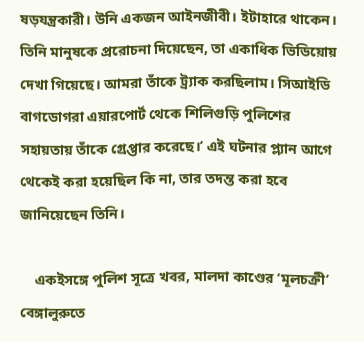ষড়যন্ত্রকারী। উনি একজন আইনজীবী। ইটাহারে থাকেন। তিনি মানুষকে প্ররোচনা দিয়েছেন, তা একাধিক ভিডিয়োয় দেখা গিয়েছে। আমরা তাঁকে ট্র্যাক করছিলাম। সিআইডি বাগডোগরা এয়ারপোর্ট থেকে শিলিগুড়ি পুলিশের সহায়তায় তাঁকে গ্রেপ্তার করেছে।’ এই ঘটনার প্ল্যান আগে থেকেই করা হয়েছিল কি না, তার তদন্ত করা হবে জানিয়েছেন তিনি।

    একইসঙ্গে পুলিশ সূত্রে খবর, মালদা কাণ্ডের ‘মূলচক্রী’ বেঙ্গালুরুতে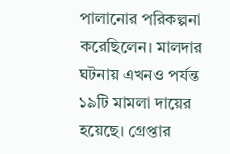পালানোর পরিকল্পনা করেছিলেন। মালদার ঘটনায় এখনও পর্যন্ত ১৯টি মামলা দায়ের হয়েছে। গ্রেপ্তার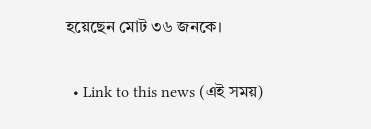হয়েছেন মোট ৩৬ জনকে।

  • Link to this news (এই সময়)